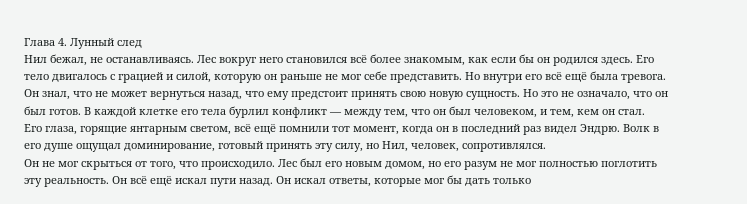Глава 4. Лунный след
Нил бежал, не останавливаясь. Лес вокруг него становился всё более знакомым, как если бы он родился здесь. Его тело двигалось с грацией и силой, которую он раньше не мог себе представить. Но внутри его всё ещё была тревога. Он знал, что не может вернуться назад, что ему предстоит принять свою новую сущность. Но это не означало, что он был готов. В каждой клетке его тела бурлил конфликт — между тем, что он был человеком, и тем, кем он стал.
Его глаза, горящие янтарным светом, всё ещё помнили тот момент, когда он в последний раз видел Эндрю. Волк в его душе ощущал доминирование, готовый принять эту силу, но Нил, человек, сопротивлялся.
Он не мог скрыться от того, что происходило. Лес был его новым домом, но его разум не мог полностью поглотить эту реальность. Он всё ещё искал пути назад. Он искал ответы, которые мог бы дать только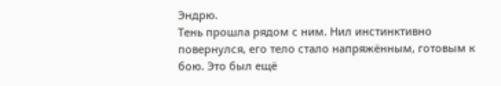Эндрю.
Тень прошла рядом с ним. Нил инстинктивно повернулся, его тело стало напряжённым, готовым к бою. Это был ещё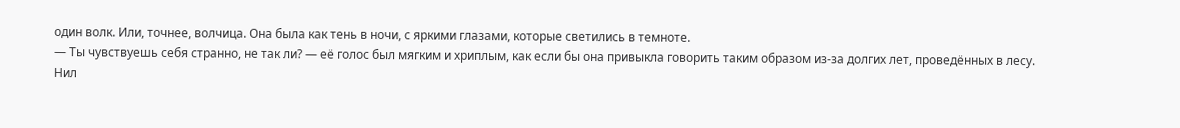один волк. Или, точнее, волчица. Она была как тень в ночи, с яркими глазами, которые светились в темноте.
— Ты чувствуешь себя странно, не так ли? — её голос был мягким и хриплым, как если бы она привыкла говорить таким образом из-за долгих лет, проведённых в лесу.
Нил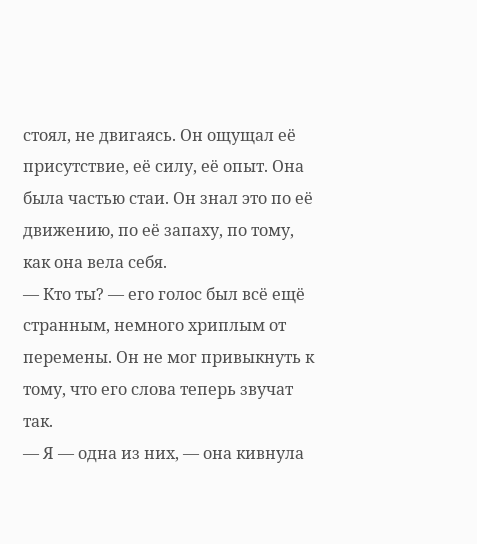стоял, не двигаясь. Он ощущал её присутствие, её силу, её опыт. Она была частью стаи. Он знал это по её движению, по её запаху, по тому, как она вела себя.
— Кто ты? — его голос был всё ещё странным, немного хриплым от перемены. Он не мог привыкнуть к тому, что его слова теперь звучат так.
— Я — одна из них, — она кивнула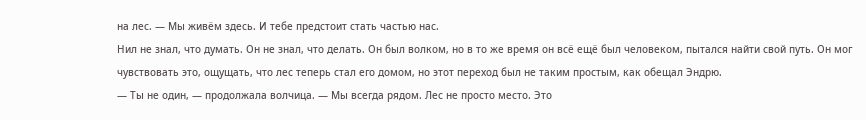на лес. — Мы живём здесь. И тебе предстоит стать частью нас.
Нил не знал, что думать. Он не знал, что делать. Он был волком, но в то же время он всё ещё был человеком, пытался найти свой путь. Он мог чувствовать это, ощущать, что лес теперь стал его домом, но этот переход был не таким простым, как обещал Эндрю.
— Ты не один, — продолжала волчица. — Мы всегда рядом. Лес не просто место. Это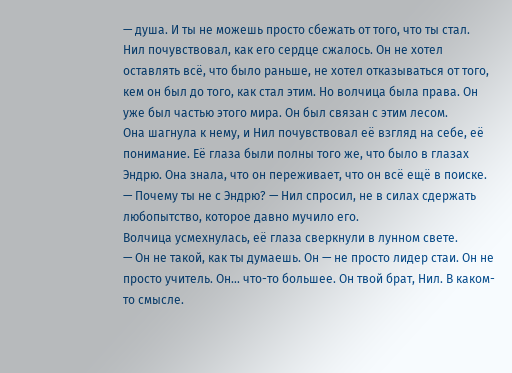— душа. И ты не можешь просто сбежать от того, что ты стал.
Нил почувствовал, как его сердце сжалось. Он не хотел оставлять всё, что было раньше, не хотел отказываться от того, кем он был до того, как стал этим. Но волчица была права. Он уже был частью этого мира. Он был связан с этим лесом.
Она шагнула к нему, и Нил почувствовал её взгляд на себе, её понимание. Её глаза были полны того же, что было в глазах Эндрю. Она знала, что он переживает, что он всё ещё в поиске.
— Почему ты не с Эндрю? — Нил спросил, не в силах сдержать любопытство, которое давно мучило его.
Волчица усмехнулась, её глаза сверкнули в лунном свете.
— Он не такой, как ты думаешь. Он — не просто лидер стаи. Он не просто учитель. Он… что-то большее. Он твой брат, Нил. В каком-то смысле.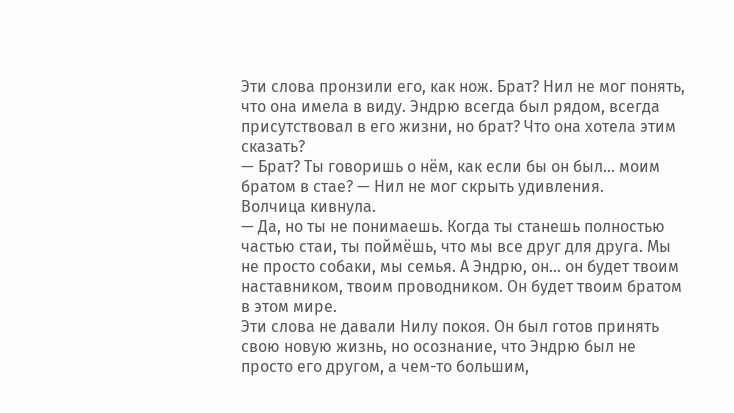Эти слова пронзили его, как нож. Брат? Нил не мог понять, что она имела в виду. Эндрю всегда был рядом, всегда присутствовал в его жизни, но брат? Что она хотела этим сказать?
— Брат? Ты говоришь о нём, как если бы он был… моим братом в стае? — Нил не мог скрыть удивления.
Волчица кивнула.
— Да, но ты не понимаешь. Когда ты станешь полностью частью стаи, ты поймёшь, что мы все друг для друга. Мы не просто собаки, мы семья. А Эндрю, он… он будет твоим наставником, твоим проводником. Он будет твоим братом в этом мире.
Эти слова не давали Нилу покоя. Он был готов принять свою новую жизнь, но осознание, что Эндрю был не просто его другом, а чем-то большим,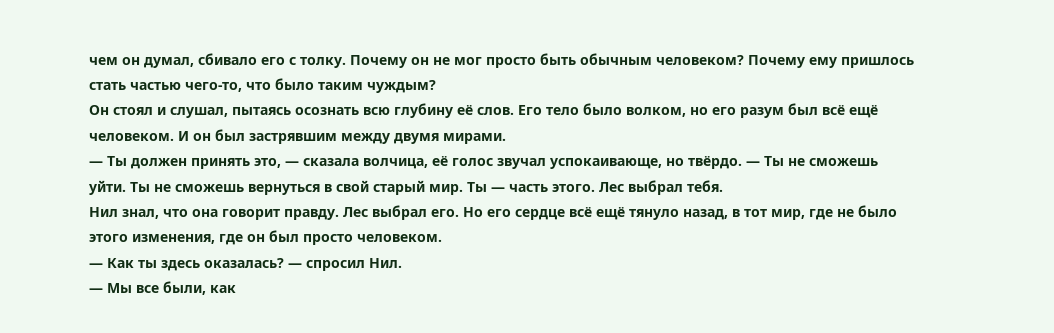чем он думал, сбивало его с толку. Почему он не мог просто быть обычным человеком? Почему ему пришлось стать частью чего-то, что было таким чуждым?
Он стоял и слушал, пытаясь осознать всю глубину её слов. Его тело было волком, но его разум был всё ещё человеком. И он был застрявшим между двумя мирами.
— Ты должен принять это, — сказала волчица, её голос звучал успокаивающе, но твёрдо. — Ты не сможешь уйти. Ты не сможешь вернуться в свой старый мир. Ты — часть этого. Лес выбрал тебя.
Нил знал, что она говорит правду. Лес выбрал его. Но его сердце всё ещё тянуло назад, в тот мир, где не было этого изменения, где он был просто человеком.
— Как ты здесь оказалась? — спросил Нил.
— Мы все были, как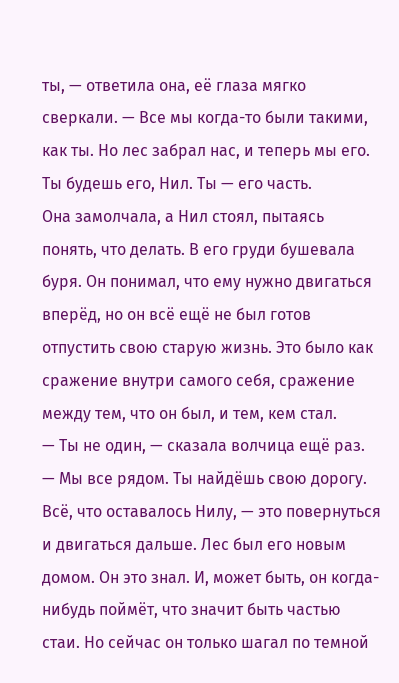ты, — ответила она, её глаза мягко сверкали. — Все мы когда-то были такими, как ты. Но лес забрал нас, и теперь мы его. Ты будешь его, Нил. Ты — его часть.
Она замолчала, а Нил стоял, пытаясь понять, что делать. В его груди бушевала буря. Он понимал, что ему нужно двигаться вперёд, но он всё ещё не был готов отпустить свою старую жизнь. Это было как сражение внутри самого себя, сражение между тем, что он был, и тем, кем стал.
— Ты не один, — сказала волчица ещё раз. — Мы все рядом. Ты найдёшь свою дорогу.
Всё, что оставалось Нилу, — это повернуться и двигаться дальше. Лес был его новым домом. Он это знал. И, может быть, он когда-нибудь поймёт, что значит быть частью стаи. Но сейчас он только шагал по темной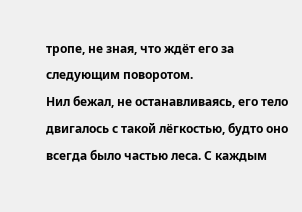тропе, не зная, что ждёт его за следующим поворотом.
Нил бежал, не останавливаясь, его тело двигалось с такой лёгкостью, будто оно всегда было частью леса. С каждым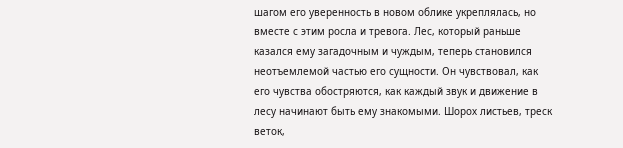шагом его уверенность в новом облике укреплялась, но вместе с этим росла и тревога. Лес, который раньше казался ему загадочным и чуждым, теперь становился неотъемлемой частью его сущности. Он чувствовал, как его чувства обостряются, как каждый звук и движение в лесу начинают быть ему знакомыми. Шорох листьев, треск веток,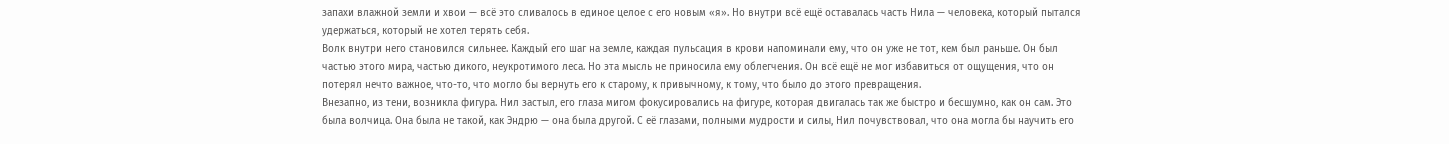запахи влажной земли и хвои — всё это сливалось в единое целое с его новым «я». Но внутри всё ещё оставалась часть Нила — человека, который пытался удержаться, который не хотел терять себя.
Волк внутри него становился сильнее. Каждый его шаг на земле, каждая пульсация в крови напоминали ему, что он уже не тот, кем был раньше. Он был частью этого мира, частью дикого, неукротимого леса. Но эта мысль не приносила ему облегчения. Он всё ещё не мог избавиться от ощущения, что он потерял нечто важное, что-то, что могло бы вернуть его к старому, к привычному, к тому, что было до этого превращения.
Внезапно, из тени, возникла фигура. Нил застыл, его глаза мигом фокусировались на фигуре, которая двигалась так же быстро и бесшумно, как он сам. Это была волчица. Она была не такой, как Эндрю — она была другой. С её глазами, полными мудрости и силы, Нил почувствовал, что она могла бы научить его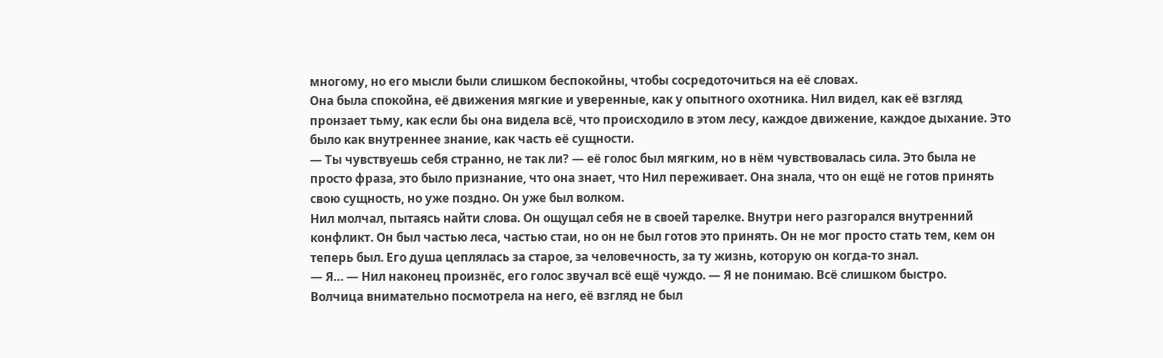многому, но его мысли были слишком беспокойны, чтобы сосредоточиться на её словах.
Она была спокойна, её движения мягкие и уверенные, как у опытного охотника. Нил видел, как её взгляд пронзает тьму, как если бы она видела всё, что происходило в этом лесу, каждое движение, каждое дыхание. Это было как внутреннее знание, как часть её сущности.
— Ты чувствуешь себя странно, не так ли? — её голос был мягким, но в нём чувствовалась сила. Это была не просто фраза, это было признание, что она знает, что Нил переживает. Она знала, что он ещё не готов принять свою сущность, но уже поздно. Он уже был волком.
Нил молчал, пытаясь найти слова. Он ощущал себя не в своей тарелке. Внутри него разгорался внутренний конфликт. Он был частью леса, частью стаи, но он не был готов это принять. Он не мог просто стать тем, кем он теперь был. Его душа цеплялась за старое, за человечность, за ту жизнь, которую он когда-то знал.
— Я… — Нил наконец произнёс, его голос звучал всё ещё чуждо. — Я не понимаю. Всё слишком быстро.
Волчица внимательно посмотрела на него, её взгляд не был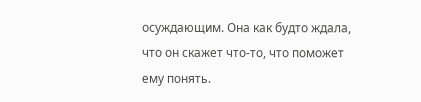осуждающим. Она как будто ждала, что он скажет что-то, что поможет ему понять.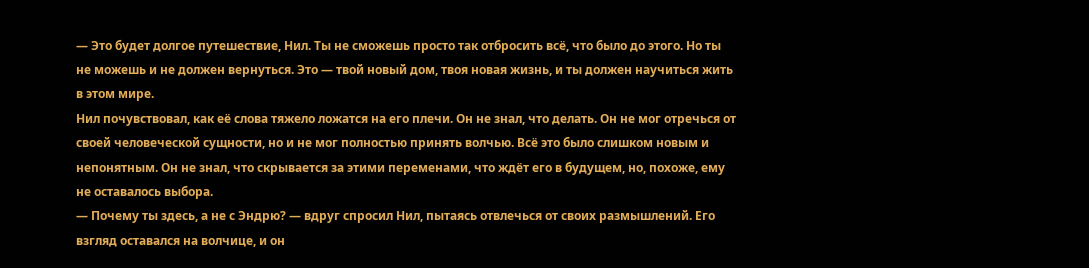— Это будет долгое путешествие, Нил. Ты не сможешь просто так отбросить всё, что было до этого. Но ты не можешь и не должен вернуться. Это — твой новый дом, твоя новая жизнь, и ты должен научиться жить в этом мире.
Нил почувствовал, как её слова тяжело ложатся на его плечи. Он не знал, что делать. Он не мог отречься от своей человеческой сущности, но и не мог полностью принять волчью. Всё это было слишком новым и непонятным. Он не знал, что скрывается за этими переменами, что ждёт его в будущем, но, похоже, ему не оставалось выбора.
— Почему ты здесь, а не с Эндрю? — вдруг спросил Нил, пытаясь отвлечься от своих размышлений. Его взгляд оставался на волчице, и он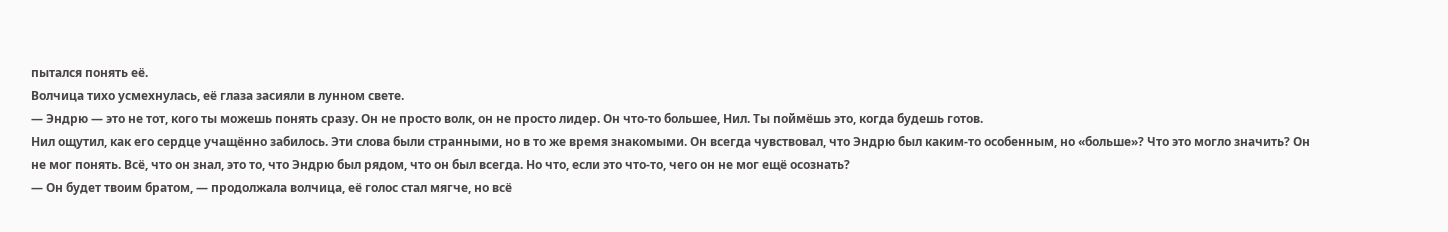пытался понять её.
Волчица тихо усмехнулась, её глаза засияли в лунном свете.
— Эндрю — это не тот, кого ты можешь понять сразу. Он не просто волк, он не просто лидер. Он что-то большее, Нил. Ты поймёшь это, когда будешь готов.
Нил ощутил, как его сердце учащённо забилось. Эти слова были странными, но в то же время знакомыми. Он всегда чувствовал, что Эндрю был каким-то особенным, но «больше»? Что это могло значить? Он не мог понять. Всё, что он знал, это то, что Эндрю был рядом, что он был всегда. Но что, если это что-то, чего он не мог ещё осознать?
— Он будет твоим братом, — продолжала волчица, её голос стал мягче, но всё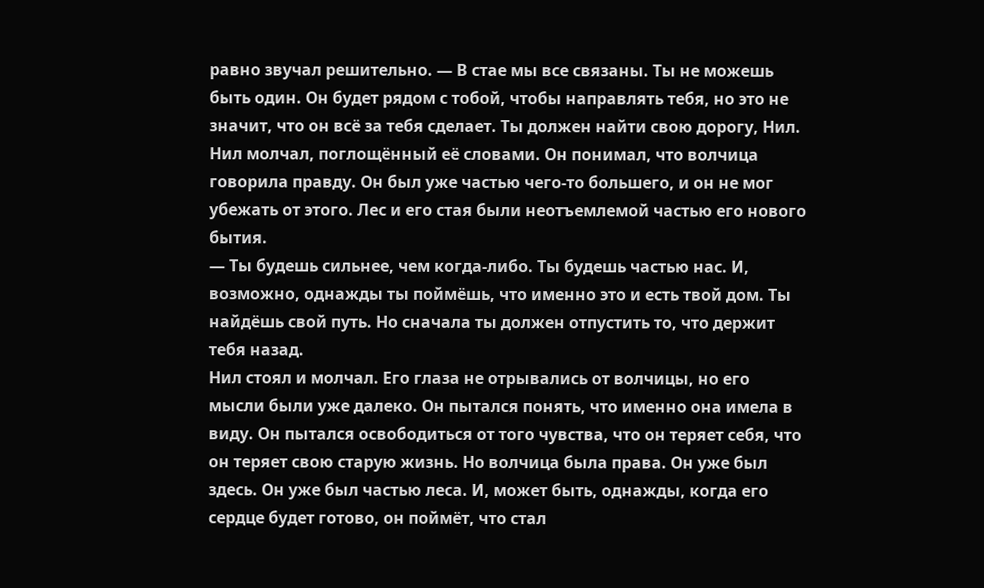равно звучал решительно. — В стае мы все связаны. Ты не можешь быть один. Он будет рядом с тобой, чтобы направлять тебя, но это не значит, что он всё за тебя сделает. Ты должен найти свою дорогу, Нил.
Нил молчал, поглощённый её словами. Он понимал, что волчица говорила правду. Он был уже частью чего-то большего, и он не мог убежать от этого. Лес и его стая были неотъемлемой частью его нового бытия.
— Ты будешь сильнее, чем когда-либо. Ты будешь частью нас. И, возможно, однажды ты поймёшь, что именно это и есть твой дом. Ты найдёшь свой путь. Но сначала ты должен отпустить то, что держит тебя назад.
Нил стоял и молчал. Его глаза не отрывались от волчицы, но его мысли были уже далеко. Он пытался понять, что именно она имела в виду. Он пытался освободиться от того чувства, что он теряет себя, что он теряет свою старую жизнь. Но волчица была права. Он уже был здесь. Он уже был частью леса. И, может быть, однажды, когда его сердце будет готово, он поймёт, что стал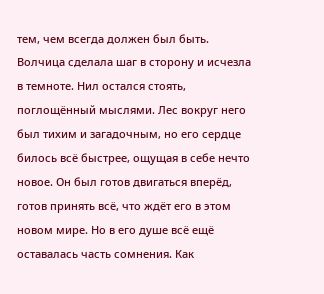тем, чем всегда должен был быть.
Волчица сделала шаг в сторону и исчезла в темноте. Нил остался стоять, поглощённый мыслями. Лес вокруг него был тихим и загадочным, но его сердце билось всё быстрее, ощущая в себе нечто новое. Он был готов двигаться вперёд, готов принять всё, что ждёт его в этом новом мире. Но в его душе всё ещё оставалась часть сомнения. Как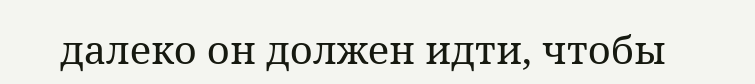далеко он должен идти, чтобы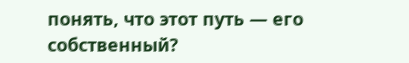понять, что этот путь — его собственный?